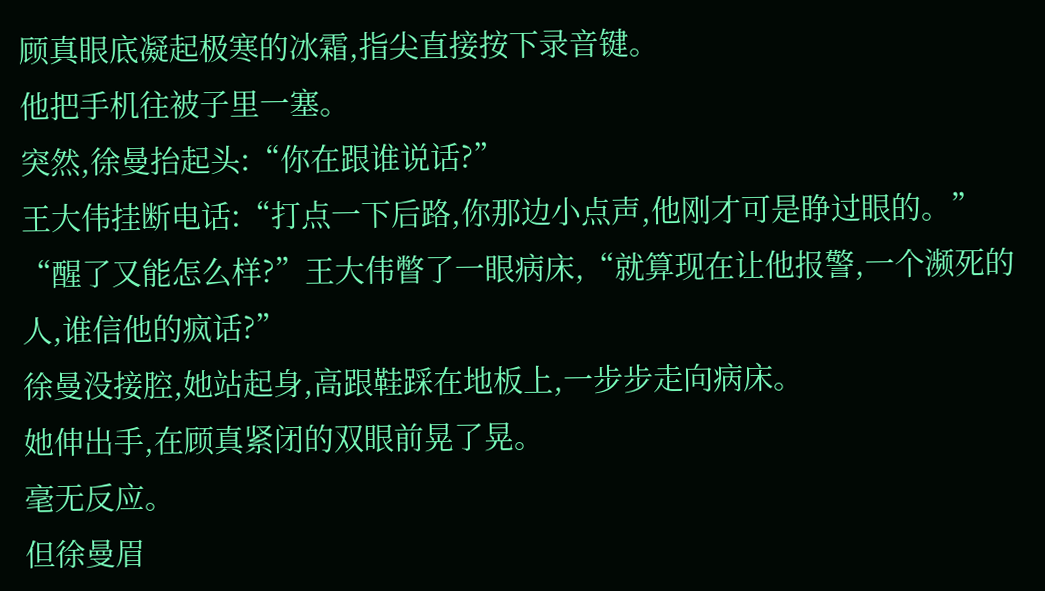顾真眼底凝起极寒的冰霜,指尖直接按下录音键。
他把手机往被子里一塞。
突然,徐曼抬起头:“你在跟谁说话?”
王大伟挂断电话:“打点一下后路,你那边小点声,他刚才可是睁过眼的。”
“醒了又能怎么样?”王大伟瞥了一眼病床,“就算现在让他报警,一个濒死的人,谁信他的疯话?”
徐曼没接腔,她站起身,高跟鞋踩在地板上,一步步走向病床。
她伸出手,在顾真紧闭的双眼前晃了晃。
毫无反应。
但徐曼眉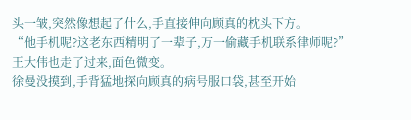头一皱,突然像想起了什么,手直接伸向顾真的枕头下方。
“他手机呢?这老东西精明了一辈子,万一偷藏手机联系律师呢?”
王大伟也走了过来,面色微变。
徐曼没摸到,手背猛地探向顾真的病号服口袋,甚至开始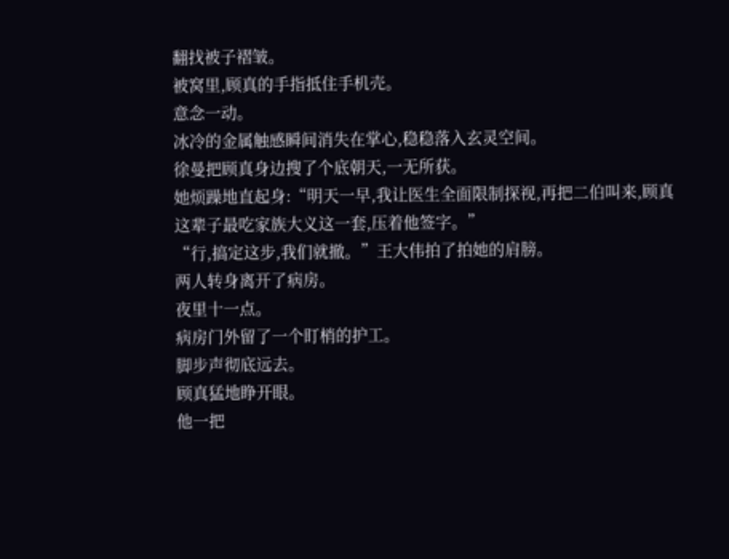翻找被子褶皱。
被窝里,顾真的手指抵住手机壳。
意念一动。
冰冷的金属触感瞬间消失在掌心,稳稳落入玄灵空间。
徐曼把顾真身边搜了个底朝天,一无所获。
她烦躁地直起身:“明天一早,我让医生全面限制探视,再把二伯叫来,顾真这辈子最吃家族大义这一套,压着他签字。”
“行,搞定这步,我们就撤。”王大伟拍了拍她的肩膀。
两人转身离开了病房。
夜里十一点。
病房门外留了一个盯梢的护工。
脚步声彻底远去。
顾真猛地睁开眼。
他一把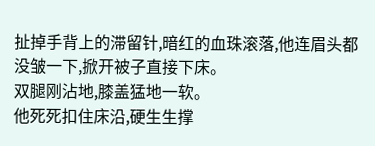扯掉手背上的滞留针,暗红的血珠滚落,他连眉头都没皱一下,掀开被子直接下床。
双腿刚沾地,膝盖猛地一软。
他死死扣住床沿,硬生生撑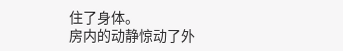住了身体。
房内的动静惊动了外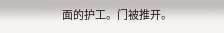面的护工。门被推开。